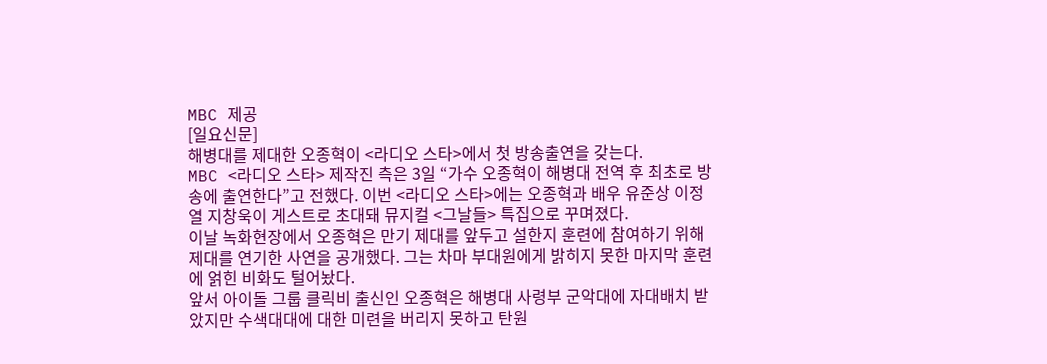MBC 제공
[일요신문]
해병대를 제대한 오종혁이 <라디오 스타>에서 첫 방송출연을 갖는다.
MBC <라디오 스타> 제작진 측은 3일 “가수 오종혁이 해병대 전역 후 최초로 방송에 출연한다”고 전했다. 이번 <라디오 스타>에는 오종혁과 배우 유준상 이정열 지창욱이 게스트로 초대돼 뮤지컬 <그날들> 특집으로 꾸며졌다.
이날 녹화현장에서 오종혁은 만기 제대를 앞두고 설한지 훈련에 참여하기 위해 제대를 연기한 사연을 공개했다. 그는 차마 부대원에게 밝히지 못한 마지막 훈련에 얽힌 비화도 털어놨다.
앞서 아이돌 그룹 클릭비 출신인 오종혁은 해병대 사령부 군악대에 자대배치 받았지만 수색대대에 대한 미련을 버리지 못하고 탄원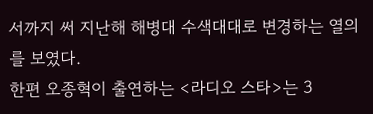서까지 써 지난해 해병대 수색대대로 변경하는 열의를 보였다.
한편 오종혁이 출연하는 <라디오 스타>는 3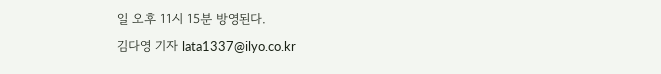일 오후 11시 15분 방영된다.
김다영 기자 lata1337@ilyo.co.kr